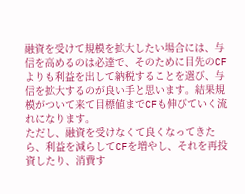融資を受けて規模を拡大したい場合には、与信を高めるのは必達で、そのために目先のCFよりも利益を出して納税することを選び、与信を拡大するのが良い手と思います。結果規模がついて来て目標値までCFも伸びていく流れになります。
ただし、融資を受けなくて良くなってきたら、利益を減らしてCFを増やし、それを再投資したり、消費す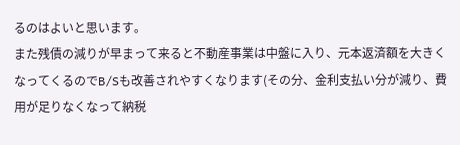るのはよいと思います。
また残債の減りが早まって来ると不動産事業は中盤に入り、元本返済額を大きくなってくるのでB/Sも改善されやすくなります(その分、金利支払い分が減り、費用が足りなくなって納税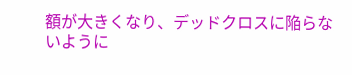額が大きくなり、デッドクロスに陥らないように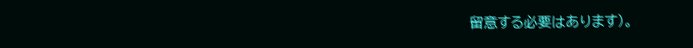留意する必要はあります)。